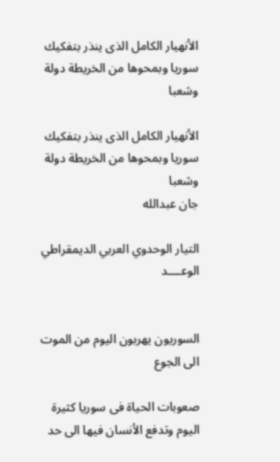الأنهيار الكامل الذى ينذر بتفكيك سوريا وبمحوها من الخريطة دولة وشعبا

الأنهيار الكامل الذى ينذر بتفكيك سوريا وبمحوها من الخريطة دولة وشعبا
جان عبدالله

التيار الوحدوي العربي الديمقراطي الوعــــد


السوريون يهربون اليوم من الموت الى الجوع

صعوبات الحياة فى سوريا كثيرة اليوم وتدفع الأنسان فيها الى حد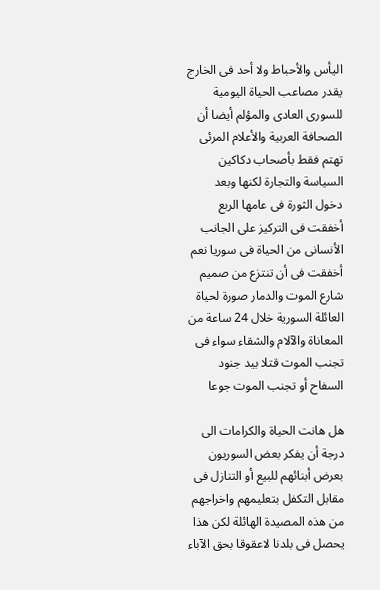اليأس والأحباط ولا أحد فى الخارج يقدر مصاعب الحياة اليومية للسورى العادى والمؤلم أيضا أن الصحافة العربية والأعلام المرئى تهتم فقط بأصحاب دكاكين السياسة والتجارة لكنها وبعد دخول الثورة فى عامها الربع أخفقت فى التركيز على الجانب الأنسانى من الحياة فى سوريا نعم أخفقت فى أن تنتزع من صميم شارع الموت والدمار صورة لحياة العائلة السورية خلال 24 ساعة من المعاناة والآلام والشقاء سواء فى تجنب الموت قتلا بيد جنود السفاح أو تجنب الموت جوعا

هل هانت الحياة والكرامات الى درجة أن يفكر بعض السوريون بعرض أبنائهم للبيع أو التنازل فى مقابل التكفل بتعليمهم واخراجهم من هذه المصيدة الهائلة لكن هذا يحصل فى بلدنا لاعقوقا بحق الآباء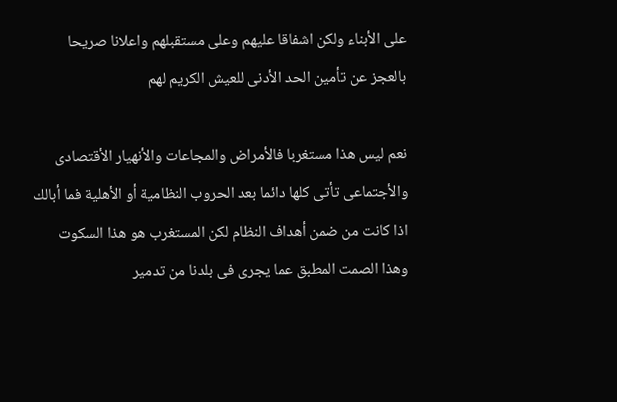على الأبناء ولكن اشفاقا عليهم وعلى مستقبلهم واعلانا صريحا بالعجز عن تأمين الحد الأدنى للعيش الكريم لهم

نعم ليس هذا مستغربا فالأمراض والمجاعات والأنهيار الأقتصادى والأجتماعى تأتى كلها دائما بعد الحروب النظامية أو الأهلية فما أبالك اذا كانت من ضمن أهداف النظام لكن المستغرب هو هذا السكوت وهذا الصمت المطبق عما يجرى فى بلدنا من تدمير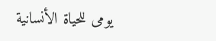يومى للحياة الأنسانية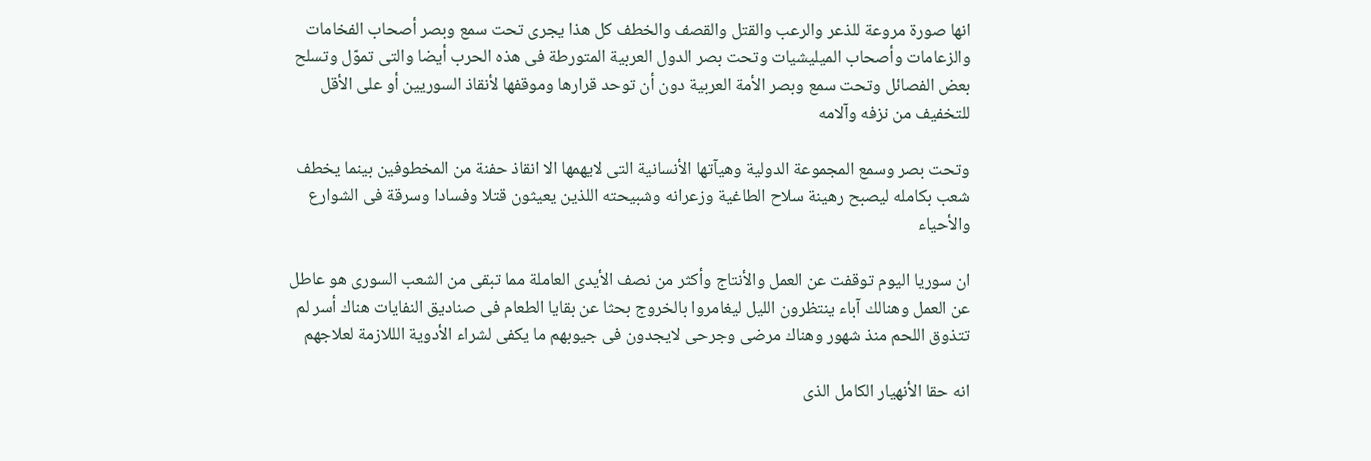انها صورة مروعة للذعر والرعب والقتل والقصف والخطف كل هذا يجرى تحت سمع وبصر أصحاب الفخامات والزعامات وأصحاب الميليشيات وتحت بصر الدول العربية المتورطة فى هذه الحرب أيضا والتى تموّل وتسلح بعض الفصائل وتحت سمع وبصر الأمة العربية دون أن توحد قرارها وموقفها لأنقاذ السوريين أو على الأقل للتخفيف من نزفه وآلامه

وتحت بصر وسمع المجموعة الدولية وهيآتها الأنسانية التى لايهمها الا انقاذ حفنة من المخطوفين بينما يخطف شعب بكامله ليصبح رهينة سلاح الطاغية وزعرانه وشبيحته اللذين يعيثون قتلا وفسادا وسرقة فى الشوارع والأحياء

ان سوريا اليوم توقفت عن العمل والأنتاج وأكثر من نصف الأيدى العاملة مما تبقى من الشعب السورى هو عاطل عن العمل وهنالك آباء ينتظرون الليل ليغامروا بالخروج بحثا عن بقايا الطعام فى صناديق النفايات هناك أسر لم تتذوق اللحم منذ شهور وهناك مرضى وجرحى لايجدون فى جيوبهم ما يكفى لشراء الأدوية الللازمة لعلاجهم

انه حقا الأنهيار الكامل الذى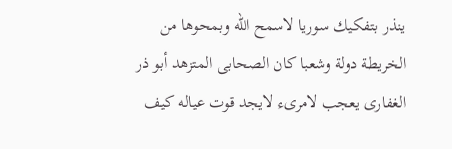ينذر بتفكيك سوريا لاسمح الله وبمحوها من الخريطة دولة وشعبا كان الصحابى المتزهد أبو ذر الغفارى يعجب لامرىء لايجد قوت عياله كيف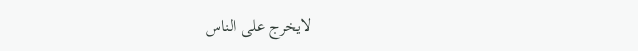لايخرج على الناس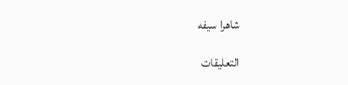شاهرا سيفه

التعليقات